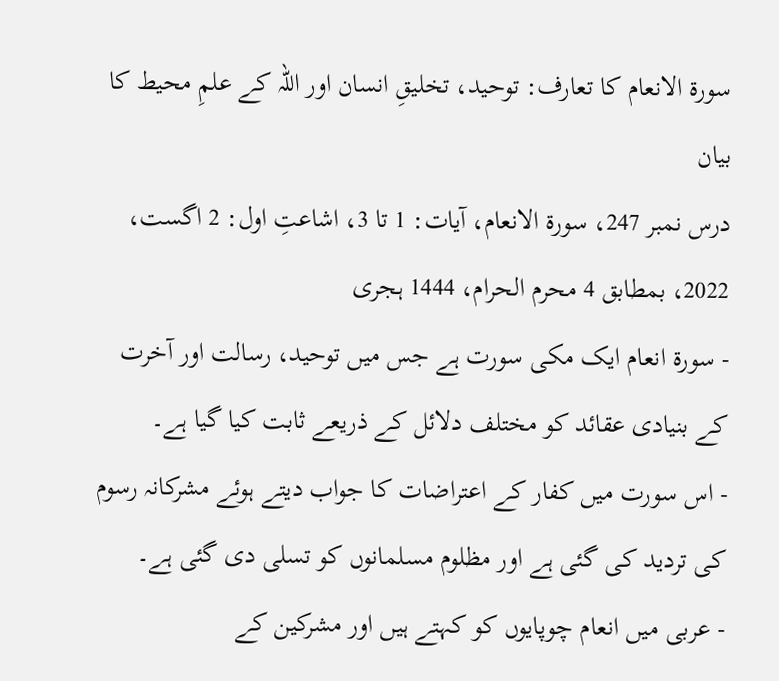سورۃ الانعام کا تعارف: توحید، تخلیقِ انسان اور اللہ کے علمِ محیط کا بیان
درس نمبر 247، سورۃ الانعام، آیات: 1 تا 3، اشاعتِ اول: 2 اگست، 2022، بمطابق 4 محرم الحرام، 1444 ہجری
- سورۃ انعام ایک مکی سورت ہے جس میں توحید، رسالت اور آخرت کے بنیادی عقائد کو مختلف دلائل کے ذریعے ثابت کیا گیا ہے۔
- اس سورت میں کفار کے اعتراضات کا جواب دیتے ہوئے مشرکانہ رسوم کی تردید کی گئی ہے اور مظلوم مسلمانوں کو تسلی دی گئی ہے۔
- عربی میں انعام چوپایوں کو کہتے ہیں اور مشرکین کے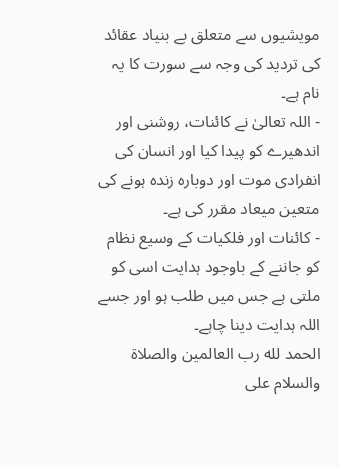مویشیوں سے متعلق بے بنیاد عقائد کی تردید کی وجہ سے سورت کا یہ نام ہے۔
- اللہ تعالیٰ نے کائنات، روشنی اور اندھیرے کو پیدا کیا اور انسان کی انفرادی موت اور دوبارہ زندہ ہونے کی متعین میعاد مقرر کی ہے۔
- کائنات اور فلکیات کے وسیع نظام کو جاننے کے باوجود ہدایت اسی کو ملتی ہے جس میں طلب ہو اور جسے اللہ ہدایت دینا چاہے۔
الحمد لله رب العالمين والصلاة والسلام على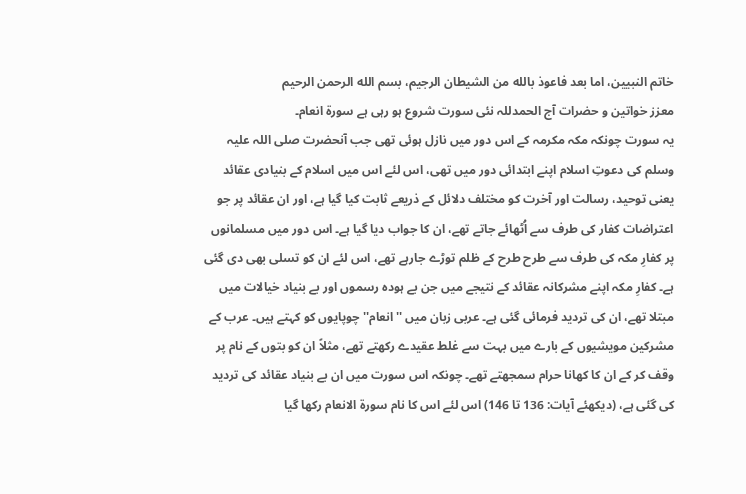خاتم النبيين، اما بعد فاعوذ بالله من الشيطان الرجيم، بسم الله الرحمن الرحيم
معزز خواتین و حضرات آج الحمدللہ نئی سورت شروع ہو رہی ہے سورۃ انعام۔
یہ سورت چونکہ مکہ مکرمہ کے اس دور میں نازل ہوئی تھی جب آنحضرت صلی اللہ علیہ وسلم کی دعوتِ اسلام اپنے ابتدائی دور میں تھی، اس لئے اس میں اسلام کے بنیادی عقائد یعنی توحید، رسالت اور آخرت کو مختلف دلائل کے ذریعے ثابت کیا گیا ہے، اور ان عقائد پر جو اعتراضات کفار کی طرف سے اُٹھائے جاتے تھے، ان کا جواب دیا گیا ہے۔ اس دور میں مسلمانوں پر کفارِ مکہ کی طرف سے طرح طرح کے ظلم توڑے جارہے تھے، اس لئے ان کو تسلی بھی دی گئی ہے۔ کفارِ مکہ اپنے مشرکانہ عقائد کے نتیجے میں جن بے ہودہ رسموں اور بے بنیاد خیالات میں مبتلا تھے، ان کی تردید فرمائی گئی ہے۔ عربی زبان میں ''انعام'' چوپایوں کو کہتے ہیں۔ عرب کے مشرکین مویشیوں کے بارے میں بہت سے غلط عقیدے رکھتے تھے، مثلاً ان کو بتوں کے نام پر وقف کر کے ان کا کھانا حرام سمجھتے تھے۔ چونکہ اس سورت میں ان بے بنیاد عقائد کی تردید کی گئی ہے، (دیکھئے آیات: 136 تا 146) اس لئے اس کا نام سورۃ الانعام رکھا گیا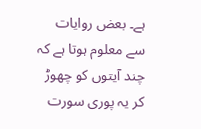ہے۔ بعض روایات سے معلوم ہوتا ہے کہ چند آیتوں کو چھوڑ کر یہ پوری سورت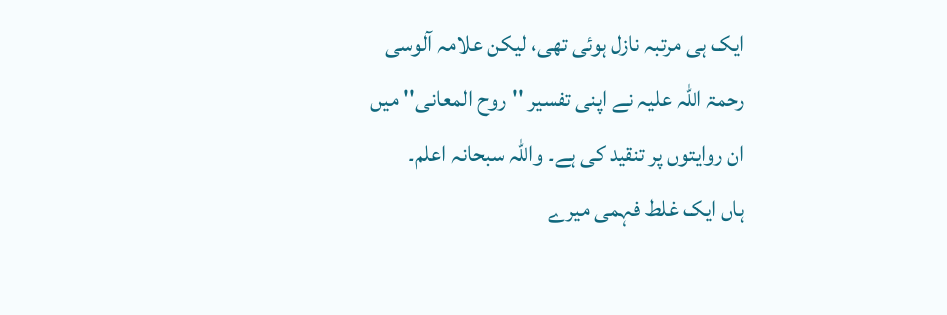ایک ہی مرتبہ نازل ہوئی تھی، لیکن علامہ آلوسی رحمۃ اللہ علیہ نے اپنی تفسیر ''روح المعانی'' میں ان روایتوں پر تنقید کی ہے۔ واللہ سبحانہ اعلم۔
ہاں ایک غلط فہمی میرے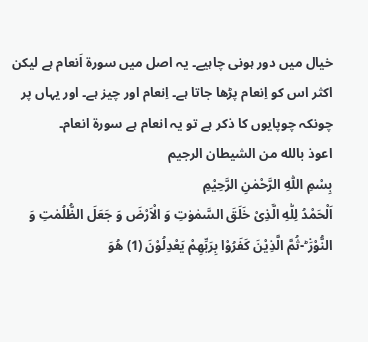خیال میں دور ہونی چاہیے۔ یہ اصل میں سورۃ اَنعام ہے لیکن اکثر اس کو اِنعام پڑھا جاتا ہے۔ اِنعام اور چیز ہے۔ اور یہاں پر چونکہ چوپایوں کا ذکر ہے تو یہ انعام ہے سورۃ انعام۔
اعوذ بالله من الشيطان الرجيم
بِسْمِ اللّٰهِ الرَّحْمٰنِ الرَّحِيْمِ
اَلْحَمْدُ لِلّٰهِ الَّذِیْ خَلَقَ السَّمٰوٰتِ وَ الْاَرْضَ وَ جَعَلَ الظُّلُمٰتِ وَ النُّوْرَ۬ ؕ-ثُمَّ الَّذِیْنَ كَفَرُوْا بِرَبِّهِمْ یَعْدِلُوْنَ (1) هُوَ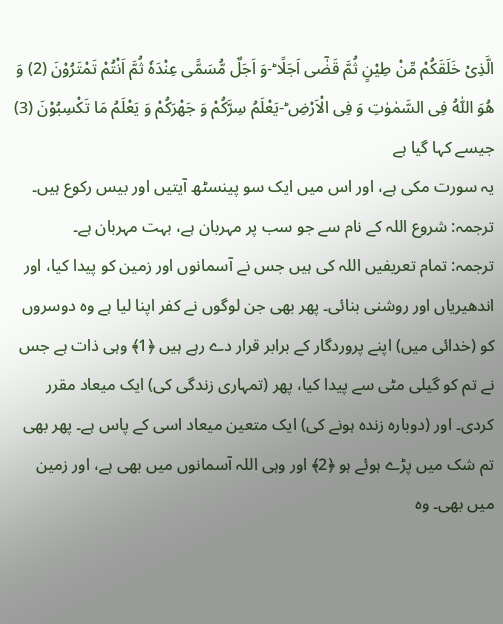الَّذِیْ خَلَقَكُمْ مِّنْ طِیْنٍ ثُمَّ قَضٰۤى اَجَلًا ؕ-وَ اَجَلٌ مُّسَمًّى عِنْدَهٗ ثُمَّ اَنْتُمْ تَمْتَرُوْنَ (2) وَ هُوَ اللّٰهُ فِی السَّمٰوٰتِ وَ فِی الْاَرْضِ ؕ-یَعْلَمُ سِرَّكُمْ وَ جَهْرَكُمْ وَ یَعْلَمُ مَا تَكْسِبُوْنَ (3)
جیسے کہا گیا ہے
یہ سورت مکی ہے، اور اس میں ایک سو پینسٹھ آیتیں اور بیس رکوع ہیں۔
ترجمہ: شروع اللہ کے نام سے جو سب پر مہربان ہے، بہت مہربان ہے۔
ترجمہ: تمام تعریفیں اللہ کی ہیں جس نے آسمانوں اور زمین کو پیدا کیا، اور اندھیریاں اور روشنی بنائی۔ پھر بھی جن لوگوں نے کفر اپنا لیا ہے وہ دوسروں کو (خدائی میں) اپنے پروردگار کے برابر قرار دے رہے ہیں ﴿1﴾ وہی ذات ہے جس نے تم کو گیلی مٹی سے پیدا کیا، پھر (تمہاری زندگی کی) ایک میعاد مقرر کردی۔ اور (دوبارہ زندہ ہونے کی) ایک متعین میعاد اسی کے پاس ہے۔ پھر بھی تم شک میں پڑے ہوئے ہو ﴿2﴾ اور وہی اللہ آسمانوں میں بھی ہے، اور زمین میں بھی۔ وہ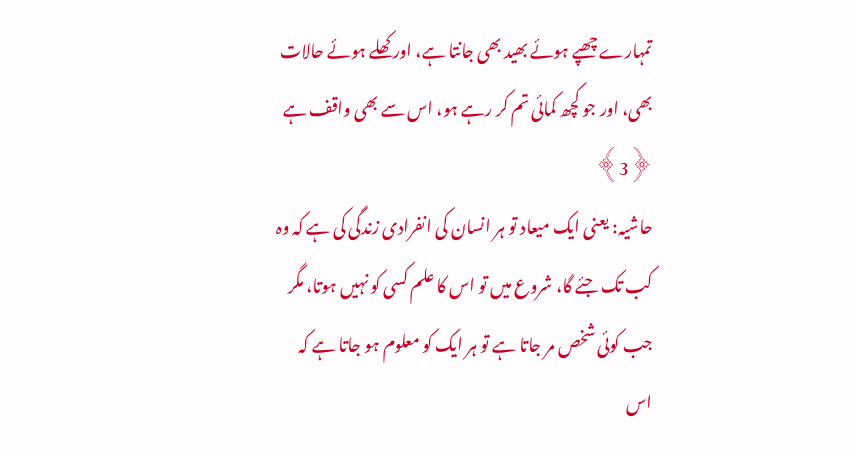تمہارے چھپے ہوئے بھید بھی جانتا ہے، اور کھلے ہوئے حالات بھی، اور جو کچھ کمائی تم کر رہے ہو، اس سے بھی واقف ہے ﴿3﴾
حاشیہ: یعنی ایک میعاد تو ہر انسان کی انفرادی زندگی کی ہے کہ وہ کب تک جئے گا، شروع میں تو اس کا علم کسی کو نہیں ہوتا، مگر جب کوئی شخص مر جاتا ہے تو ہر ایک کو معلوم ہو جاتا ہے کہ اس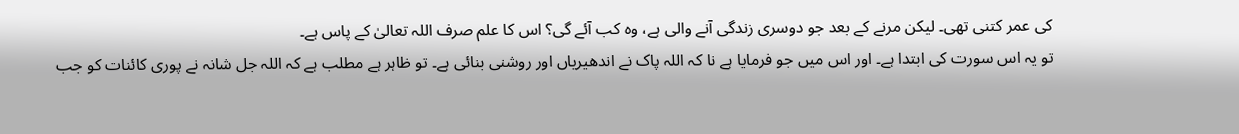کی عمر کتنی تھی۔ لیکن مرنے کے بعد جو دوسری زندگی آنے والی ہے، وہ کب آئے گی؟ اس کا علم صرف اللہ تعالیٰ کے پاس ہے۔
تو یہ اس سورت کی ابتدا ہے۔ اور اس میں جو فرمایا ہے نا کہ اللہ پاک نے اندھیریاں اور روشنی بنائی ہے۔ تو ظاہر ہے مطلب ہے کہ اللہ جل شانہ نے پوری کائنات کو جب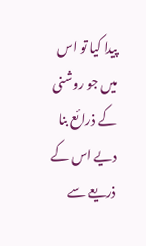پیدا کیا تو اس میں جو روشنی کے ذرائع بنا دیے اس کے ذریعے سے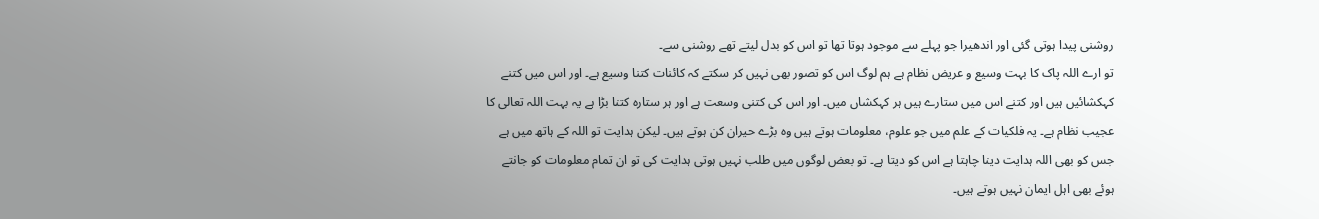روشنی پیدا ہوتی گئی اور اندھیرا جو پہلے سے موجود ہوتا تھا تو اس کو بدل لیتے تھے روشنی سے۔
تو ارے اللہ پاک کا بہت وسیع و عریض نظام ہے ہم لوگ اس کو تصور بھی نہیں کر سکتے کہ کائنات کتنا وسیع ہے۔ اور اس میں کتنے کہکشائیں ہیں اور کتنے اس میں ستارے ہیں ہر کہکشاں میں۔ اور اس کی کتنی وسعت ہے اور ہر ستارہ کتنا بڑا ہے یہ بہت اللہ تعالی کا عجیب نظام ہے۔ یہ فلکیات کے علم میں جو علوم، معلومات ہوتے ہیں وہ بڑے حیران کن ہوتے ہیں۔ لیکن ہدایت تو اللہ کے ہاتھ میں ہے جس کو بھی اللہ ہدایت دینا چاہتا ہے اس کو دیتا ہے۔ تو بعض لوگوں میں طلب نہیں ہوتی ہدایت کی تو ان تمام معلومات کو جانتے ہوئے بھی اہل ایمان نہیں ہوتے ہیں۔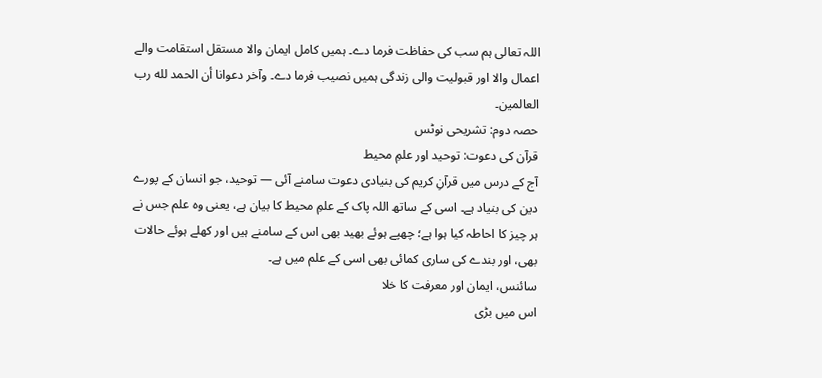اللہ تعالی ہم سب کی حفاظت فرما دے۔ ہمیں کامل ایمان والا مستقل استقامت والے اعمال والا اور قبولیت والی زندگی ہمیں نصیب فرما دے۔ وآخر دعوانا أن الحمد لله رب العالمين۔
حصہ دوم: تشریحی نوٹس
قرآن کی دعوت: توحید اور علمِ محیط
آج کے درس میں قرآنِ کریم کی بنیادی دعوت سامنے آئی — توحید، جو انسان کے پورے دین کی بنیاد ہے۔ اسی کے ساتھ اللہ پاک کے علمِ محیط کا بیان ہے، یعنی وہ علم جس نے ہر چیز کا احاطہ کیا ہوا ہے؛ چھپے ہوئے بھید بھی اس کے سامنے ہیں اور کھلے ہوئے حالات بھی، اور بندے کی ساری کمائی بھی اسی کے علم میں ہے۔
سائنس، ایمان اور معرفت کا خلا
اس میں بڑی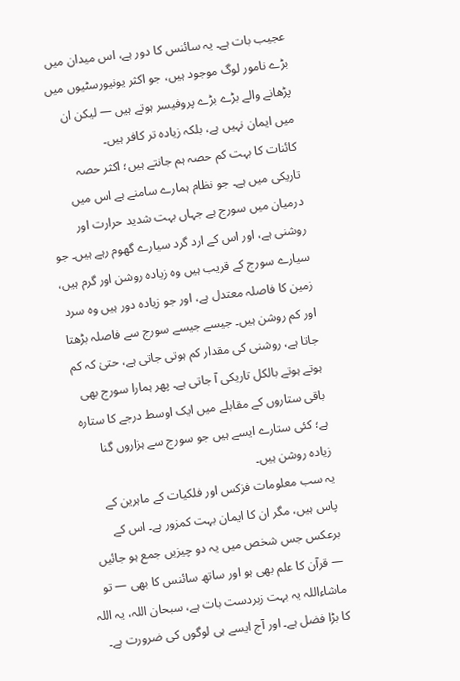عجیب بات ہے۔ یہ سائنس کا دور ہے، اس میدان میں بڑے نامور لوگ موجود ہیں، جو اکثر یونیورسٹیوں میں پڑھانے والے بڑے بڑے پروفیسر ہوتے ہیں — لیکن ان میں ایمان نہیں ہے، بلکہ زیادہ تر کافر ہیں۔
کائنات کا بہت کم حصہ ہم جانتے ہیں؛ اکثر حصہ تاریکی میں ہے۔ جو نظام ہمارے سامنے ہے اس میں درمیان میں سورج ہے جہاں بہت شدید حرارت اور روشنی ہے، اور اس کے ارد گرد سیارے گھوم رہے ہیں۔ جو سیارے سورج کے قریب ہیں وہ زیادہ روشن اور گرم ہیں، زمین کا فاصلہ معتدل ہے، اور جو زیادہ دور ہیں وہ سرد اور کم روشن ہیں۔ جیسے جیسے سورج سے فاصلہ بڑھتا جاتا ہے، روشنی کی مقدار کم ہوتی جاتی ہے، حتیٰ کہ کم ہوتے ہوتے بالکل تاریکی آ جاتی ہے۔ پھر ہمارا سورج بھی باقی ستاروں کے مقابلے میں ایک اوسط درجے کا ستارہ ہے؛ کئی ستارے ایسے ہیں جو سورج سے ہزاروں گنا زیادہ روشن ہیں۔
یہ سب معلومات فزکس اور فلکیات کے ماہرین کے پاس ہیں، مگر ان کا ایمان بہت کمزور ہے۔ اس کے برعکس جس شخص میں یہ دو چیزیں جمع ہو جائیں — قرآن کا علم بھی ہو اور ساتھ سائنس کا بھی — تو ماشاءاللہ یہ بہت زبردست بات ہے، سبحان اللہ، یہ اللہ کا بڑا فضل ہے۔ اور آج ایسے ہی لوگوں کی ضرورت ہے۔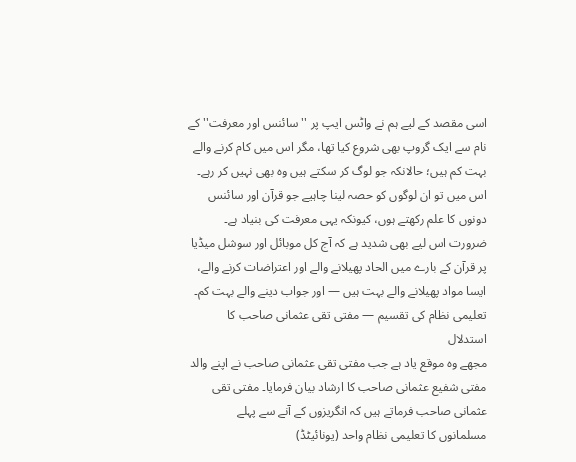اسی مقصد کے لیے ہم نے واٹس ایپ پر ''سائنس اور معرفت'' کے نام سے ایک گروپ بھی شروع کیا تھا، مگر اس میں کام کرنے والے بہت کم ہیں؛ حالانکہ جو لوگ کر سکتے ہیں وہ بھی نہیں کر رہے۔ اس میں تو ان لوگوں کو حصہ لینا چاہیے جو قرآن اور سائنس دونوں کا علم رکھتے ہوں، کیونکہ یہی معرفت کی بنیاد ہے۔
ضرورت اس لیے بھی شدید ہے کہ آج کل موبائل اور سوشل میڈیا پر قرآن کے بارے میں الحاد پھیلانے والے اور اعتراضات کرنے والے، ایسا مواد پھیلانے والے بہت ہیں — اور جواب دینے والے بہت کم۔
تعلیمی نظام کی تقسیم — مفتی تقی عثمانی صاحب کا استدلال
مجھے وہ موقع یاد ہے جب مفتی تقی عثمانی صاحب نے اپنے والد مفتی شفیع عثمانی صاحب کا ارشاد بیان فرمایا۔ مفتی تقی عثمانی صاحب فرماتے ہیں کہ انگریزوں کے آنے سے پہلے مسلمانوں کا تعلیمی نظام واحد (یونائیٹڈ)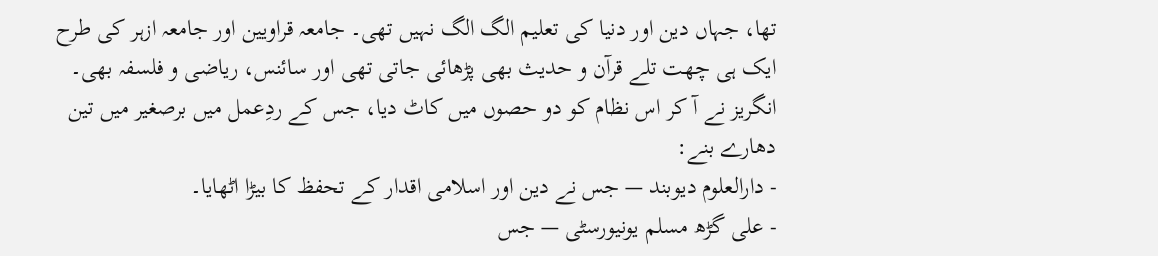تھا، جہاں دین اور دنیا کی تعلیم الگ الگ نہیں تھی۔ جامعہ قراویین اور جامعہ ازہر کی طرح ایک ہی چھت تلے قرآن و حدیث بھی پڑھائی جاتی تھی اور سائنس، ریاضی و فلسفہ بھی۔
انگریز نے آ کر اس نظام کو دو حصوں میں کاٹ دیا، جس کے ردِعمل میں برصغیر میں تین دھارے بنے:
- دارالعلوم دیوبند — جس نے دین اور اسلامی اقدار کے تحفظ کا بیڑا اٹھایا۔
- علی گڑھ مسلم یونیورسٹی — جس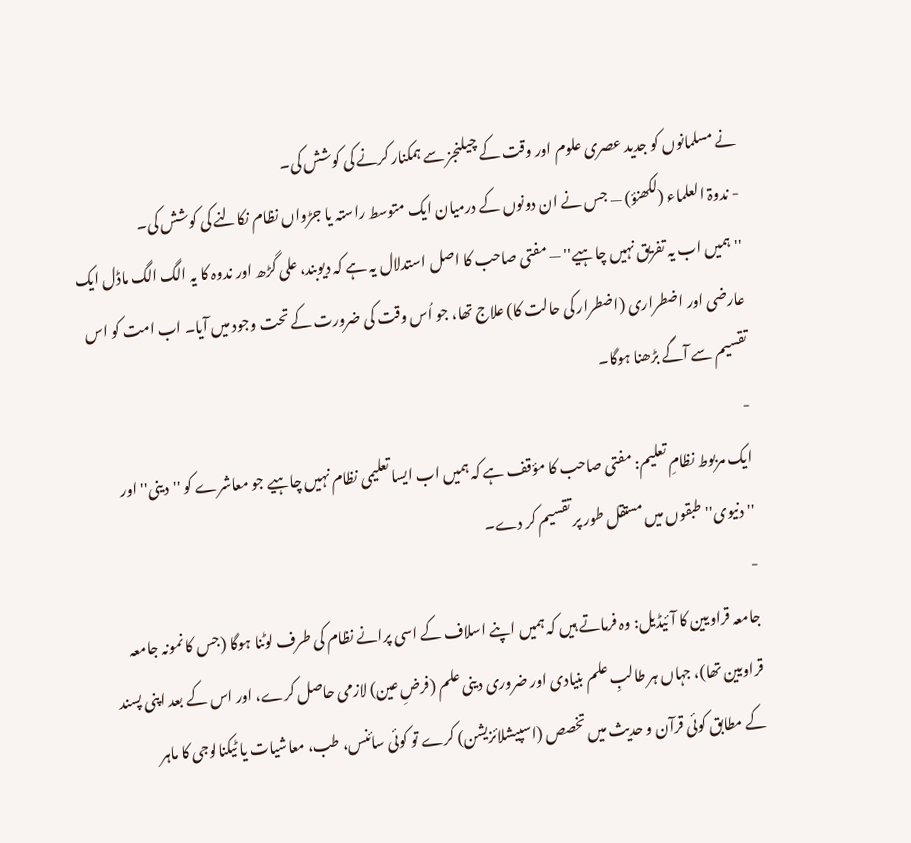نے مسلمانوں کو جدید عصری علوم اور وقت کے چیلنجز سے ہمکنار کرنے کی کوشش کی۔
- ندوۃ العلماء (لکھنؤ) — جس نے ان دونوں کے درمیان ایک متوسط راستہ یا جڑواں نظام نکالنے کی کوشش کی۔
''ہمیں اب یہ تفریق نہیں چاہیے'' — مفتی صاحب کا اصل استدلال یہ ہے کہ دیوبند، علی گڑھ اور ندوہ کا یہ الگ الگ ماڈل ایک عارضی اور اضطراری (اضطرار کی حالت کا) علاج تھا، جو اُس وقت کی ضرورت کے تحت وجود میں آیا۔ اب امت کو اس تقسیم سے آگے بڑھنا ہوگا۔
-
ایک مربوط نظامِ تعلیم: مفتی صاحب کا مؤقف ہے کہ ہمیں اب ایسا تعلیمی نظام نہیں چاہیے جو معاشرے کو ''دینی'' اور ''دنیوی'' طبقوں میں مستقل طور پر تقسیم کر دے۔
-
جامعہ قراویین کا آئیڈیل: وہ فرماتے ہیں کہ ہمیں اپنے اسلاف کے اسی پرانے نظام کی طرف لوٹنا ہوگا (جس کا نمونہ جامعہ قراویین تھا)، جہاں ہر طالبِ علم بنیادی اور ضروری دینی علم (فرضِ عین) لازمی حاصل کرے، اور اس کے بعد اپنی پسند کے مطابق کوئی قرآن و حدیث میں تخصص (اسپیشلائزیشن) کرے تو کوئی سائنس، طب، معاشیات یا ٹیکنالوجی کا ماہر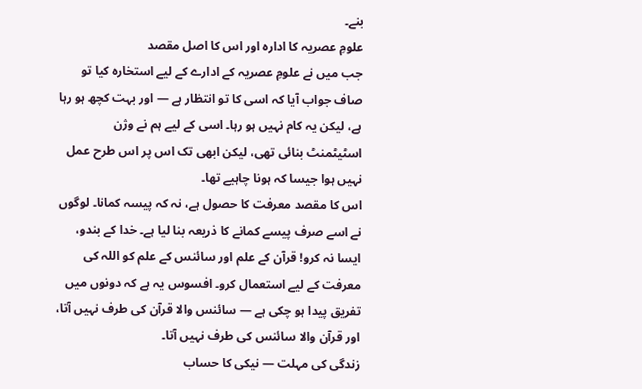بنے۔
علومِ عصریہ کا ادارہ اور اس کا اصل مقصد
جب میں نے علومِ عصریہ کے ادارے کے لیے استخارہ کیا تو صاف جواب آیا کہ اسی کا تو انتظار ہے — اور بہت کچھ ہو رہا ہے، لیکن یہ کام نہیں ہو رہا۔ اسی کے لیے ہم نے وژن اسٹیٹمنٹ بنائی تھی، لیکن ابھی تک اس پر اس طرح عمل نہیں ہوا جیسا کہ ہونا چاہیے تھا۔
اس کا مقصد معرفت کا حصول ہے، نہ کہ پیسہ کمانا۔ لوگوں نے اسے صرف پیسے کمانے کا ذریعہ بنا لیا ہے۔ خدا کے بندو، ایسا نہ کرو! قرآن کے علم اور سائنس کے علم کو اللہ کی معرفت کے لیے استعمال کرو۔ افسوس یہ ہے کہ دونوں میں تفریق پیدا ہو چکی ہے — سائنس والا قرآن کی طرف نہیں آتا، اور قرآن والا سائنس کی طرف نہیں آتا۔
زندگی کی مہلت — نیکی کا حساب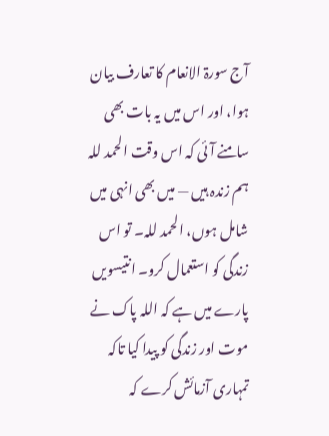آج سورۃ الانعام کا تعارف بیان ہوا، اور اس میں یہ بات بھی سامنے آئی کہ اس وقت الحمد للہ ہم زندہ ہیں — میں بھی انہی میں شامل ہوں، الحمد للہ۔ تو اس زندگی کو استعمال کرو۔ انتیسویں پارے میں ہے کہ اللہ پاک نے موت اور زندگی کو پیدا کیا تاکہ تمہاری آزمائش کرے کہ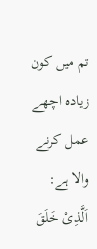تم میں کون زیادہ اچھے عمل کرنے والا ہے:
اَلَّذِیْ خَلَقَ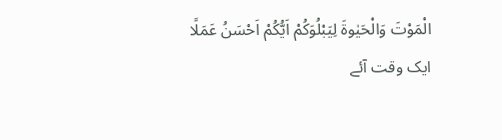الْمَوْتَ وَالْحَیٰوةَ لِیَبْلُوَكُمْ اَیُّكُمْ اَحْسَنُ عَمَلًا
ایک وقت آئے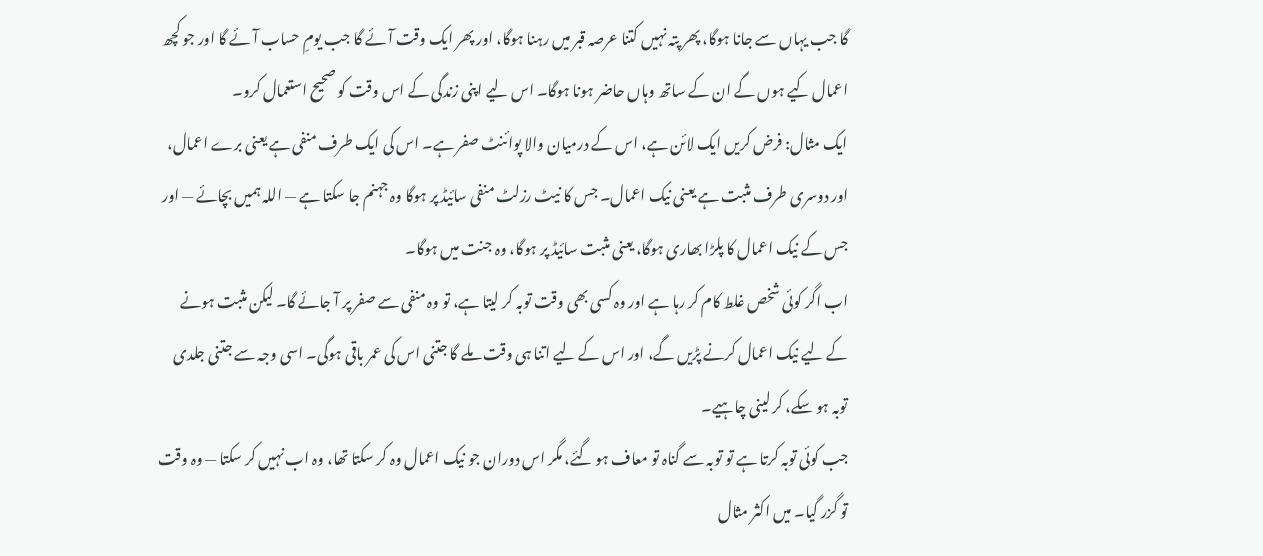گا جب یہاں سے جانا ہوگا، پھر پتہ نہیں کتنا عرصہ قبر میں رہنا ہوگا، اور پھر ایک وقت آئے گا جب یومِ حساب آئے گا اور جو کچھ اعمال کیے ہوں گے ان کے ساتھ وہاں حاضر ہونا ہوگا۔ اس لیے اپنی زندگی کے اس وقت کو صحیح استعمال کرو۔
ایک مثال: فرض کریں ایک لائن ہے، اس کے درمیان والا پوائنٹ صفر ہے۔ اس کی ایک طرف منفی ہے یعنی برے اعمال، اور دوسری طرف مثبت ہے یعنی نیک اعمال۔ جس کا نیٹ رزلٹ منفی سائیڈ پر ہوگا وہ جہنم جا سکتا ہے — اللہ ہمیں بچائے — اور جس کے نیک اعمال کا پلڑا بھاری ہوگا، یعنی مثبت سائیڈ پر ہوگا، وہ جنت میں ہوگا۔
اب اگر کوئی شخص غلط کام کر رہا ہے اور وہ کسی بھی وقت توبہ کر لیتا ہے، تو وہ منفی سے صفر پر آ جائے گا۔ لیکن مثبت ہونے کے لیے نیک اعمال کرنے پڑیں گے، اور اس کے لیے اتنا ہی وقت ملے گا جتنی اس کی عمر باقی ہوگی۔ اسی وجہ سے جتنی جلدی توبہ ہو سکے، کر لینی چاہیے۔
جب کوئی توبہ کرتا ہے تو توبہ سے گناہ تو معاف ہو گئے، مگر اس دوران جو نیک اعمال وہ کر سکتا تھا، وہ اب نہیں کر سکتا — وہ وقت تو گزر گیا۔ میں اکثر مثال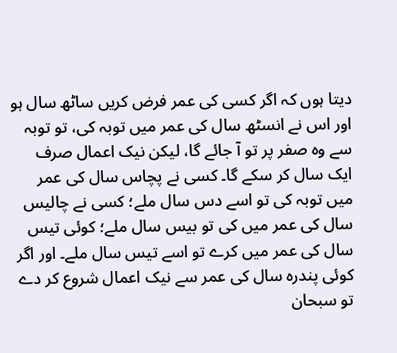دیتا ہوں کہ اگر کسی کی عمر فرض کریں ساٹھ سال ہو اور اس نے انسٹھ سال کی عمر میں توبہ کی، تو توبہ سے وہ صفر پر تو آ جائے گا، لیکن نیک اعمال صرف ایک سال کر سکے گا۔ کسی نے پچاس سال کی عمر میں توبہ کی تو اسے دس سال ملے؛ کسی نے چالیس سال کی عمر میں کی تو بیس سال ملے؛ کوئی تیس سال کی عمر میں کرے تو اسے تیس سال ملے۔ اور اگر کوئی پندرہ سال کی عمر سے نیک اعمال شروع کر دے تو سبحان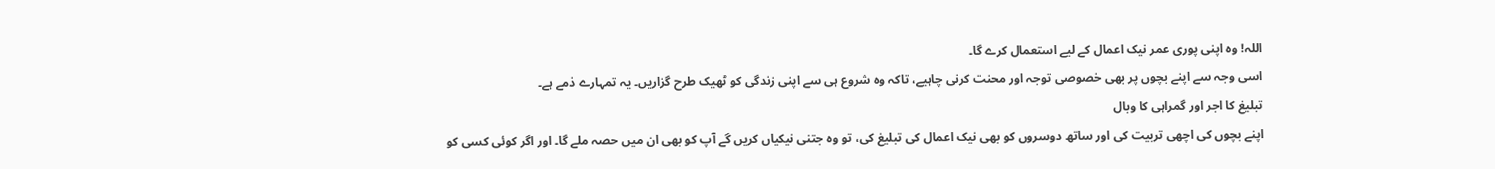اللہ! وہ اپنی پوری عمر نیک اعمال کے لیے استعمال کرے گا۔
اسی وجہ سے اپنے بچوں پر بھی خصوصی توجہ اور محنت کرنی چاہیے، تاکہ وہ شروع ہی سے اپنی زندگی کو ٹھیک طرح گزاریں۔ یہ تمہارے ذمے ہے۔
تبلیغ کا اجر اور گمراہی کا وبال
اپنے بچوں کی اچھی تربیت کی اور ساتھ دوسروں کو بھی نیک اعمال کی تبلیغ کی، تو وہ جتنی نیکیاں کریں گے آپ کو بھی ان میں حصہ ملے گا۔ اور اگر کوئی کسی کو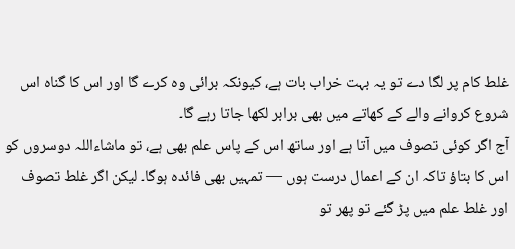غلط کام پر لگا دے تو یہ بہت خراب بات ہے، کیونکہ برائی وہ کرے گا اور اس کا گناہ اس شروع کروانے والے کے کھاتے میں بھی برابر لکھا جاتا رہے گا۔
آج اگر کوئی تصوف میں آتا ہے اور ساتھ اس کے پاس علم بھی ہے، تو ماشاءاللہ دوسروں کو اس کا بتاؤ تاکہ ان کے اعمال درست ہوں — تمہیں بھی فائدہ ہوگا۔ لیکن اگر غلط تصوف اور غلط علم میں پڑ گئے تو پھر تو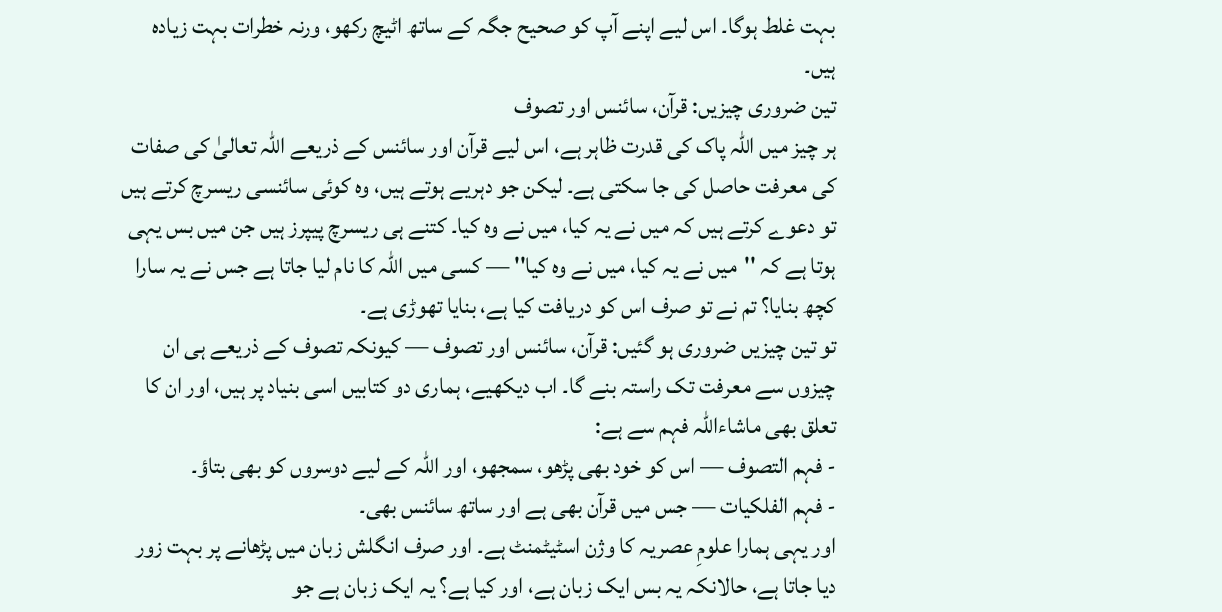بہت غلط ہوگا۔ اس لیے اپنے آپ کو صحیح جگہ کے ساتھ اٹیچ رکھو، ورنہ خطرات بہت زیادہ ہیں۔
تین ضروری چیزیں: قرآن، سائنس اور تصوف
ہر چیز میں اللہ پاک کی قدرت ظاہر ہے، اس لیے قرآن اور سائنس کے ذریعے اللہ تعالیٰ کی صفات کی معرفت حاصل کی جا سکتی ہے۔ لیکن جو دہریے ہوتے ہیں، وہ کوئی سائنسی ریسرچ کرتے ہیں تو دعوے کرتے ہیں کہ میں نے یہ کیا، میں نے وہ کیا۔ کتنے ہی ریسرچ پیپرز ہیں جن میں بس یہی ہوتا ہے کہ ''میں نے یہ کیا، میں نے وہ کیا'' — کسی میں اللہ کا نام لیا جاتا ہے جس نے یہ سارا کچھ بنایا؟ تم نے تو صرف اس کو دریافت کیا ہے، بنایا تھوڑی ہے۔
تو تین چیزیں ضروری ہو گئیں: قرآن، سائنس اور تصوف — کیونکہ تصوف کے ذریعے ہی ان چیزوں سے معرفت تک راستہ بنے گا۔ اب دیکھیے، ہماری دو کتابیں اسی بنیاد پر ہیں، اور ان کا تعلق بھی ماشاءاللہ فہم سے ہے:
- فہم التصوف — اس کو خود بھی پڑھو، سمجھو، اور اللہ کے لیے دوسروں کو بھی بتاؤ۔
- فہم الفلکیات — جس میں قرآن بھی ہے اور ساتھ سائنس بھی۔
اور یہی ہمارا علومِ عصریہ کا وژن اسٹیٹمنٹ ہے۔ اور صرف انگلش زبان میں پڑھانے پر بہت زور دیا جاتا ہے، حالانکہ یہ بس ایک زبان ہے، اور کیا ہے؟ یہ ایک زبان ہے جو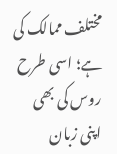مختلف ممالک کی ہے؛ اسی طرح روس کی بھی اپنی زبان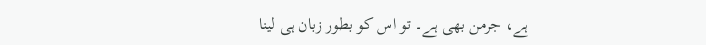ہے، جرمن بھی ہے۔ تو اس کو بطور زبان ہی لینا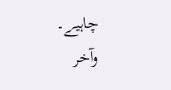چاہیے۔
وآخر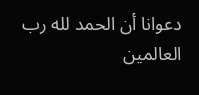دعوانا أن الحمد لله رب العالمين